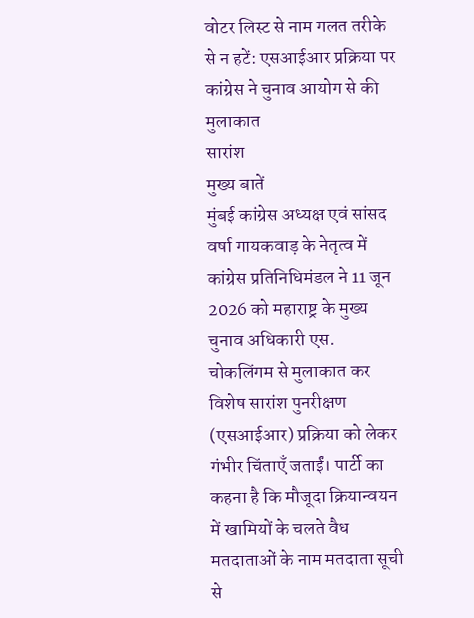वोटर लिस्ट से नाम गलत तरीके से न हटें: एसआईआर प्रक्रिया पर कांग्रेस ने चुनाव आयोग से की मुलाकात
सारांश
मुख्य बातें
मुंबई कांग्रेस अध्यक्ष एवं सांसद वर्षा गायकवाड़ के नेतृत्व में कांग्रेस प्रतिनिधिमंडल ने 11 जून 2026 को महाराष्ट्र के मुख्य चुनाव अधिकारी एस. चोकलिंगम से मुलाकात कर विशेष सारांश पुनरीक्षण (एसआईआर) प्रक्रिया को लेकर गंभीर चिंताएँ जताईं। पार्टी का कहना है कि मौजूदा क्रियान्वयन में खामियों के चलते वैध मतदाताओं के नाम मतदाता सूची से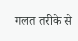गलत तरीके से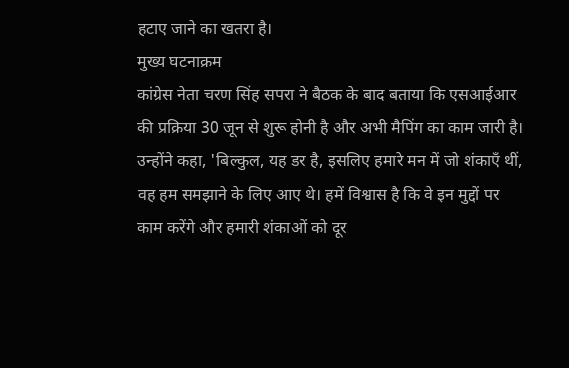हटाए जाने का खतरा है।
मुख्य घटनाक्रम
कांग्रेस नेता चरण सिंह सपरा ने बैठक के बाद बताया कि एसआईआर की प्रक्रिया 30 जून से शुरू होनी है और अभी मैपिंग का काम जारी है। उन्होंने कहा, 'बिल्कुल, यह डर है, इसलिए हमारे मन में जो शंकाएँ थीं, वह हम समझाने के लिए आए थे। हमें विश्वास है कि वे इन मुद्दों पर काम करेंगे और हमारी शंकाओं को दूर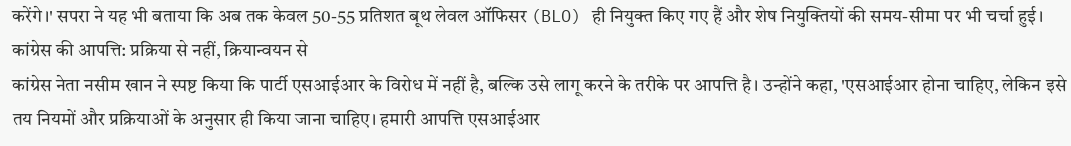करेंगे।' सपरा ने यह भी बताया कि अब तक केवल 50-55 प्रतिशत बूथ लेवल ऑफिसर (BLO) ही नियुक्त किए गए हैं और शेष नियुक्तियों की समय-सीमा पर भी चर्चा हुई।
कांग्रेस की आपत्ति: प्रक्रिया से नहीं, क्रियान्वयन से
कांग्रेस नेता नसीम खान ने स्पष्ट किया कि पार्टी एसआईआर के विरोध में नहीं है, बल्कि उसे लागू करने के तरीके पर आपत्ति है। उन्होंने कहा, 'एसआईआर होना चाहिए, लेकिन इसे तय नियमों और प्रक्रियाओं के अनुसार ही किया जाना चाहिए। हमारी आपत्ति एसआईआर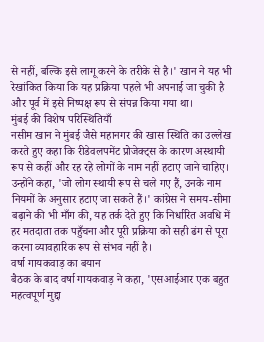से नहीं, बल्कि इसे लागू करने के तरीके से है।' खान ने यह भी रेखांकित किया कि यह प्रक्रिया पहले भी अपनाई जा चुकी है और पूर्व में इसे निष्पक्ष रूप से संपन्न किया गया था।
मुंबई की विशेष परिस्थितियाँ
नसीम खान ने मुंबई जैसे महानगर की खास स्थिति का उल्लेख करते हुए कहा कि रीडेवलपमेंट प्रोजेक्ट्स के कारण अस्थायी रूप से कहीं और रह रहे लोगों के नाम नहीं हटाए जाने चाहिए। उन्होंने कहा, 'जो लोग स्थायी रूप से चले गए हैं, उनके नाम नियमों के अनुसार हटाए जा सकते हैं।' कांग्रेस ने समय-सीमा बढ़ाने की भी माँग की, यह तर्क देते हुए कि निर्धारित अवधि में हर मतदाता तक पहुँचना और पूरी प्रक्रिया को सही ढंग से पूरा करना व्यावहारिक रूप से संभव नहीं है।
वर्षा गायकवाड़ का बयान
बैठक के बाद वर्षा गायकवाड़ ने कहा, 'एसआईआर एक बहुत महत्वपूर्ण मुद्दा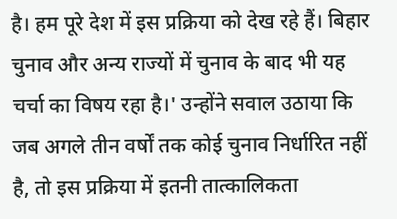है। हम पूरे देश में इस प्रक्रिया को देख रहे हैं। बिहार चुनाव और अन्य राज्यों में चुनाव के बाद भी यह चर्चा का विषय रहा है।' उन्होंने सवाल उठाया कि जब अगले तीन वर्षों तक कोई चुनाव निर्धारित नहीं है, तो इस प्रक्रिया में इतनी तात्कालिकता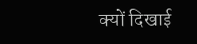क्यों दिखाई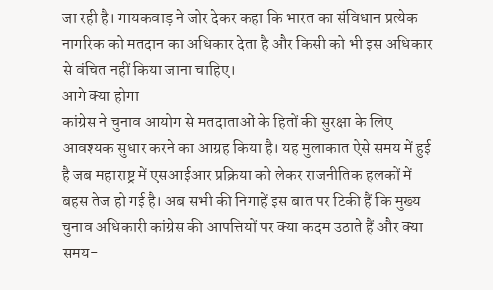जा रही है। गायकवाड़ ने जोर देकर कहा कि भारत का संविधान प्रत्येक नागरिक को मतदान का अधिकार देता है और किसी को भी इस अधिकार से वंचित नहीं किया जाना चाहिए।
आगे क्या होगा
कांग्रेस ने चुनाव आयोग से मतदाताओं के हितों की सुरक्षा के लिए आवश्यक सुधार करने का आग्रह किया है। यह मुलाकात ऐसे समय में हुई है जब महाराष्ट्र में एसआईआर प्रक्रिया को लेकर राजनीतिक हलकों में बहस तेज हो गई है। अब सभी की निगाहें इस बात पर टिकी हैं कि मुख्य चुनाव अधिकारी कांग्रेस की आपत्तियों पर क्या कदम उठाते हैं और क्या समय-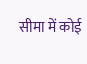सीमा में कोई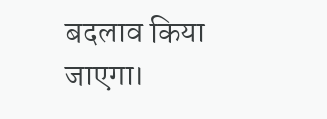बदलाव किया जाएगा।